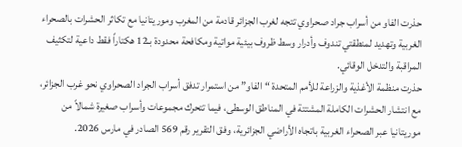حذرت الفاو من أسراب جراد صحراوي تتجه لغرب الجزائر قادمة من المغرب وموريتانيا مع تكاثر الحشرات بالصحراء الغربية وتهديد لمنطقتي تندوف وأدرار وسط ظروف بيئية مواتية ومكافحة محدودة بـ12 هكتاراً فقط داعية لتكثيف المراقبة والتدخل الوقائي.
حذرت منظمة الأغذية والزراعة للأمم المتحدة “الفاو” من استمرار تدفق أسراب الجراد الصحراوي نحو غرب الجزائر، مع انتشار الحشرات الكاملة المشتتة في المناطق الوسطى، فيما تتحرك مجموعات وأسراب صغيرة شمالاً من موريتانيا عبر الصحراء الغربية باتجاه الأراضي الجزائرية، وفق التقرير رقم 569 الصادر في مارس 2026.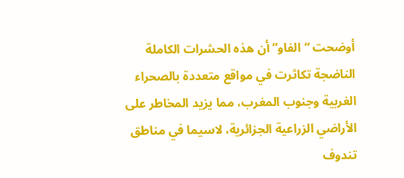أوضحت “الفاو” أن هذه الحشرات الكاملة الناضجة تكاثرت في مواقع متعددة بالصحراء الغربية وجنوب المغرب، مما يزيد المخاطر على الأراضي الزراعية الجزائرية، لاسيما في مناطق تندوف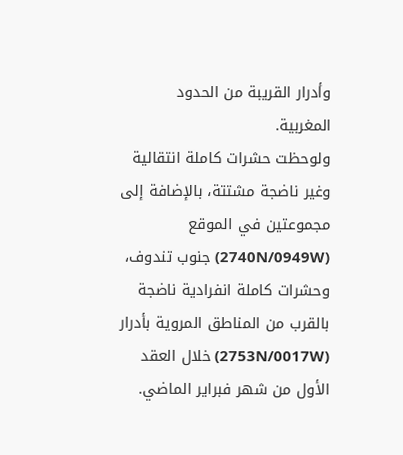وأدرار القريبة من الحدود المغربية.
ولوحظت حشرات كاملة انتقالية وغير ناضجة مشتتة، بالإضافة إلى مجموعتين في الموقع (2740N/0949W) جنوب تندوف، وحشرات كاملة انفرادية ناضجة بالقرب من المناطق المروية بأدرار (2753N/0017W) خلال العقد الأول من شهر فبراير الماضي.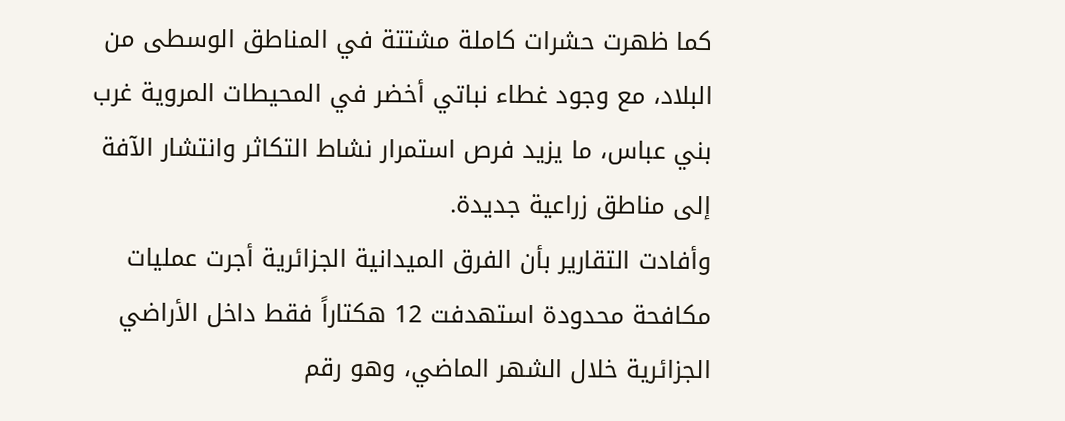كما ظهرت حشرات كاملة مشتتة في المناطق الوسطى من البلاد، مع وجود غطاء نباتي أخضر في المحيطات المروية غرب بني عباس، ما يزيد فرص استمرار نشاط التكاثر وانتشار الآفة إلى مناطق زراعية جديدة.
وأفادت التقارير بأن الفرق الميدانية الجزائرية أجرت عمليات مكافحة محدودة استهدفت 12 هكتاراً فقط داخل الأراضي الجزائرية خلال الشهر الماضي، وهو رقم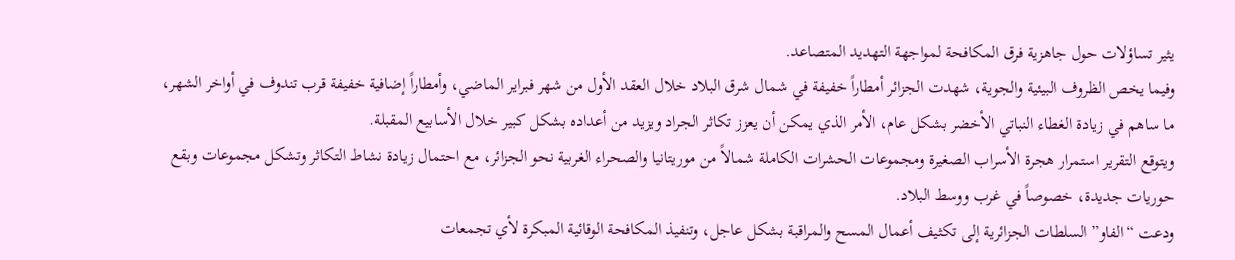يثير تساؤلات حول جاهزية فرق المكافحة لمواجهة التهديد المتصاعد.
وفيما يخص الظروف البيئية والجوية، شهدت الجزائر أمطاراً خفيفة في شمال شرق البلاد خلال العقد الأول من شهر فبراير الماضي، وأمطاراً إضافية خفيفة قرب تندوف في أواخر الشهر، ما ساهم في زيادة الغطاء النباتي الأخضر بشكل عام، الأمر الذي يمكن أن يعزز تكاثر الجراد ويزيد من أعداده بشكل كبير خلال الأسابيع المقبلة.
ويتوقع التقرير استمرار هجرة الأسراب الصغيرة ومجموعات الحشرات الكاملة شمالاً من موريتانيا والصحراء الغربية نحو الجزائر، مع احتمال زيادة نشاط التكاثر وتشكل مجموعات وبقع حوريات جديدة، خصوصاً في غرب ووسط البلاد.
ودعت “الفاو” السلطات الجزائرية إلى تكثيف أعمال المسح والمراقبة بشكل عاجل، وتنفيذ المكافحة الوقائية المبكرة لأي تجمعات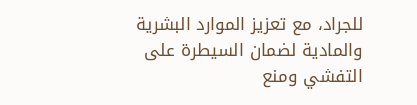للجراد، مع تعزيز الموارد البشرية والمادية لضمان السيطرة على التفشي ومنع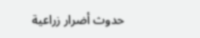حدوث أضرار زراعية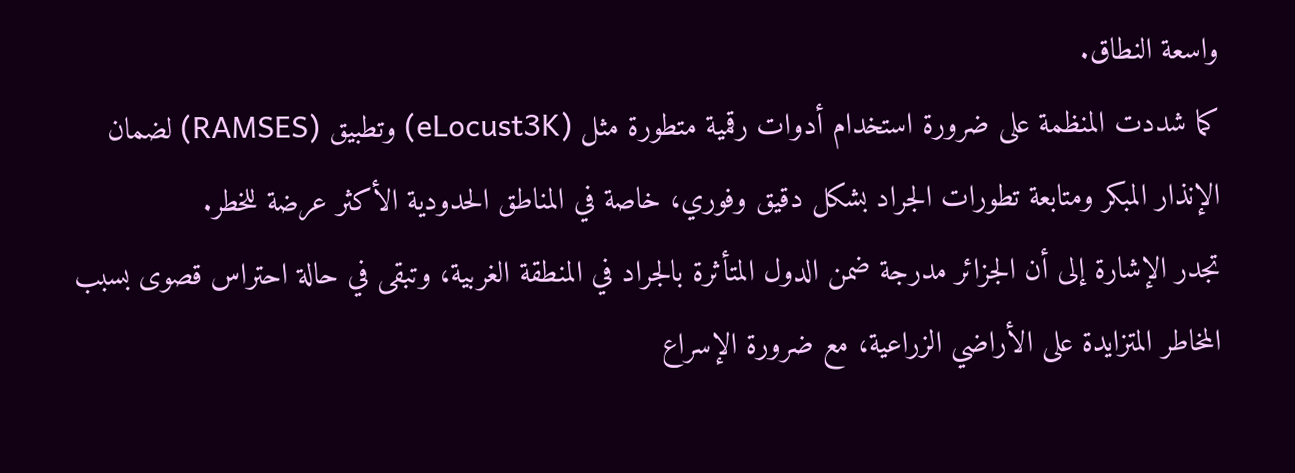واسعة النطاق.
كما شددت المنظمة على ضرورة استخدام أدوات رقمية متطورة مثل (eLocust3K) وتطبيق (RAMSES) لضمان الإنذار المبكر ومتابعة تطورات الجراد بشكل دقيق وفوري، خاصة في المناطق الحدودية الأكثر عرضة للخطر.
تجدر الإشارة إلى أن الجزائر مدرجة ضمن الدول المتأثرة بالجراد في المنطقة الغربية، وتبقى في حالة احتراس قصوى بسبب المخاطر المتزايدة على الأراضي الزراعية، مع ضرورة الإسراع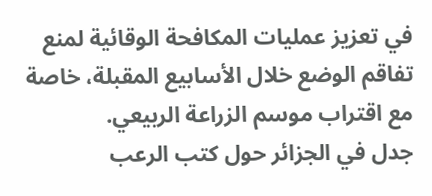في تعزيز عمليات المكافحة الوقائية لمنع تفاقم الوضع خلال الأسابيع المقبلة، خاصة مع اقتراب موسم الزراعة الربيعي.
جدل في الجزائر حول كتب الرعب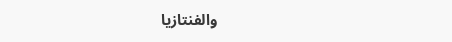والفنتازيا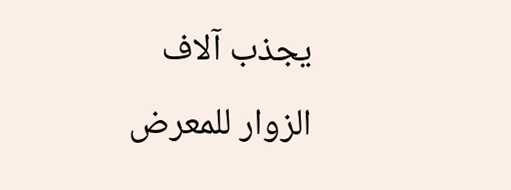يجذب آلاف الزوار للمعرض